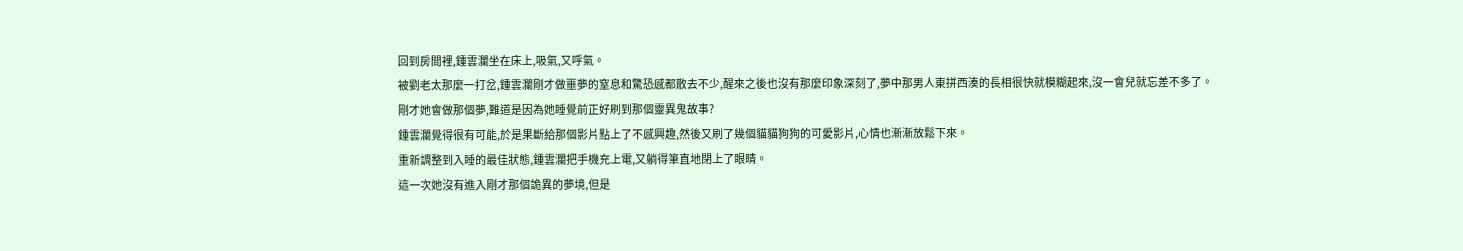回到房間裡,鍾雲瀾坐在床上,吸氣,又呼氣。
被劉老太那麼一打岔,鍾雲瀾剛才做噩夢的窒息和驚恐感都散去不少,醒來之後也沒有那麼印象深刻了,夢中那男人東拼西湊的長相很快就模糊起來,沒一會兒就忘差不多了。
剛才她會做那個夢,難道是因為她睡覺前正好刷到那個靈異鬼故事?
鍾雲瀾覺得很有可能,於是果斷給那個影片點上了不感興趣,然後又刷了幾個貓貓狗狗的可愛影片,心情也漸漸放鬆下來。
重新調整到入睡的最佳狀態,鍾雲瀾把手機充上電,又躺得筆直地閉上了眼睛。
這一次她沒有進入剛才那個詭異的夢境,但是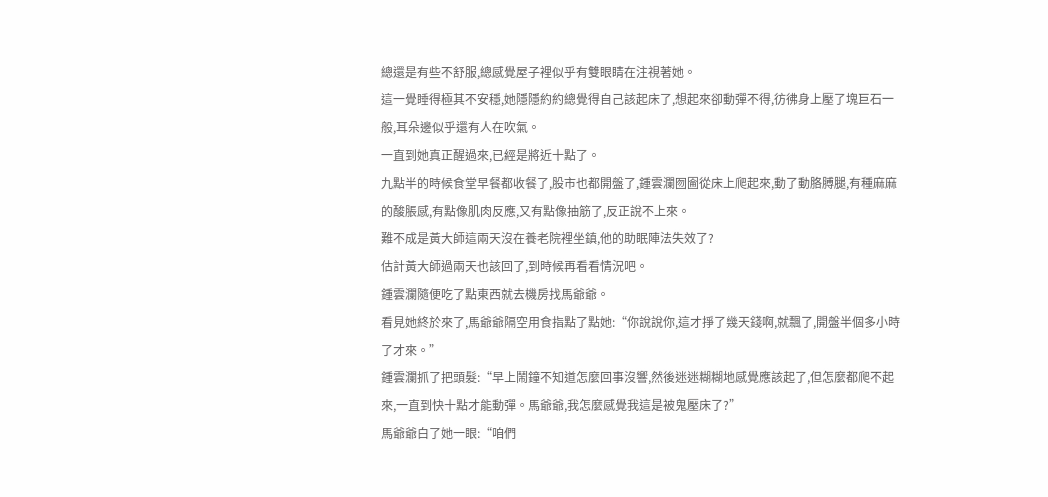總還是有些不舒服,總感覺屋子裡似乎有雙眼睛在注視著她。
這一覺睡得極其不安穩,她隱隱約約總覺得自己該起床了,想起來卻動彈不得,彷彿身上壓了塊巨石一般,耳朵邊似乎還有人在吹氣。
一直到她真正醒過來,已經是將近十點了。
九點半的時候食堂早餐都收餐了,股市也都開盤了,鍾雲瀾囫圇從床上爬起來,動了動胳膊腿,有種麻麻的酸脹感,有點像肌肉反應,又有點像抽筋了,反正說不上來。
難不成是黃大師這兩天沒在養老院裡坐鎮,他的助眠陣法失效了?
估計黃大師過兩天也該回了,到時候再看看情況吧。
鍾雲瀾隨便吃了點東西就去機房找馬爺爺。
看見她終於來了,馬爺爺隔空用食指點了點她:“你說說你,這才掙了幾天錢啊,就飄了,開盤半個多小時了才來。”
鍾雲瀾抓了把頭髮:“早上鬧鐘不知道怎麼回事沒響,然後迷迷糊糊地感覺應該起了,但怎麼都爬不起來,一直到快十點才能動彈。馬爺爺,我怎麼感覺我這是被鬼壓床了?”
馬爺爺白了她一眼:“咱們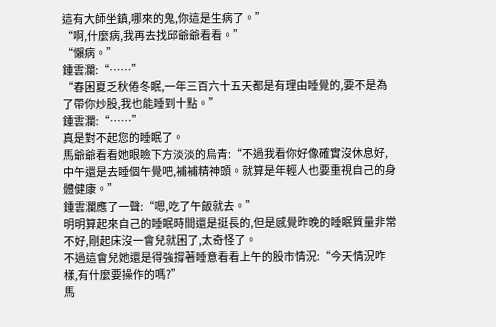這有大師坐鎮,哪來的鬼,你這是生病了。”
“啊,什麼病,我再去找邱爺爺看看。”
“懶病。”
鍾雲瀾:“……”
“春困夏乏秋倦冬眠,一年三百六十五天都是有理由睡覺的,要不是為了帶你炒股,我也能睡到十點。”
鍾雲瀾:“……”
真是對不起您的睡眠了。
馬爺爺看看她眼瞼下方淡淡的烏青:“不過我看你好像確實沒休息好,中午還是去睡個午覺吧,補補精神頭。就算是年輕人也要重視自己的身體健康。”
鍾雲瀾應了一聲:“嗯,吃了午飯就去。”
明明算起來自己的睡眠時間還是挺長的,但是感覺昨晚的睡眠質量非常不好,剛起床沒一會兒就困了,太奇怪了。
不過這會兒她還是得強撐著睡意看看上午的股市情況:“今天情況咋樣,有什麼要操作的嗎?”
馬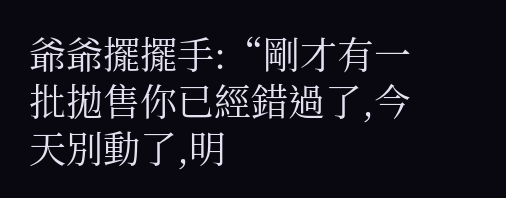爺爺擺擺手:“剛才有一批拋售你已經錯過了,今天別動了,明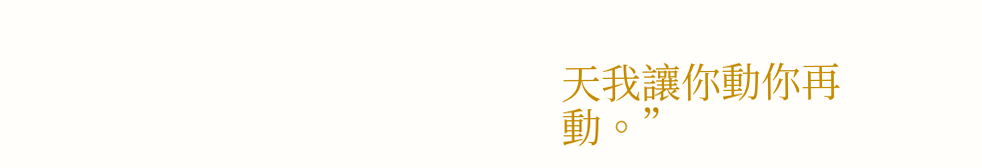天我讓你動你再動。”